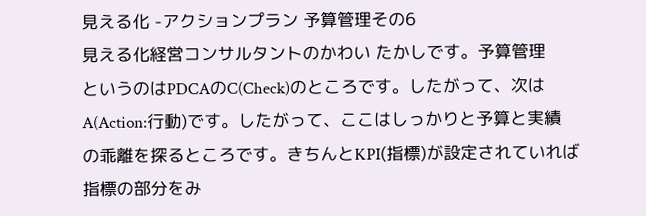見える化 -アクションプラン 予算管理その6
見える化経営コンサルタントのかわい たかしです。予算管理
というのはPDCAのC(Check)のところです。したがって、次は
A(Action:行動)です。したがって、ここはしっかりと予算と実績
の乖離を探るところです。きちんとKPI(指標)が設定されていれば
指標の部分をみ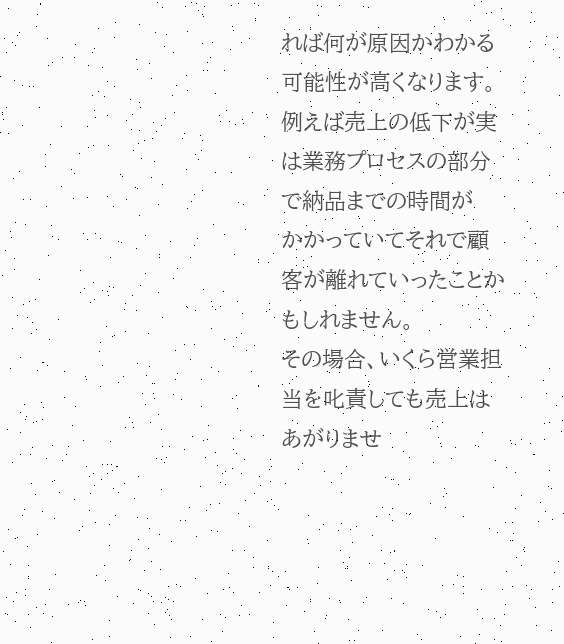れば何が原因かわかる可能性が高くなります。
例えば売上の低下が実は業務プロセスの部分で納品までの時間が
かかっていてそれで顧客が離れていったことかもしれません。
その場合、いくら営業担当を叱責しても売上はあがりませ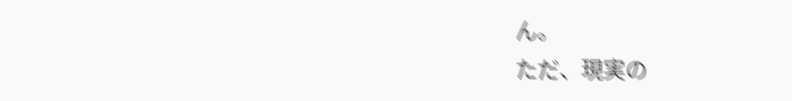ん。
ただ、現実の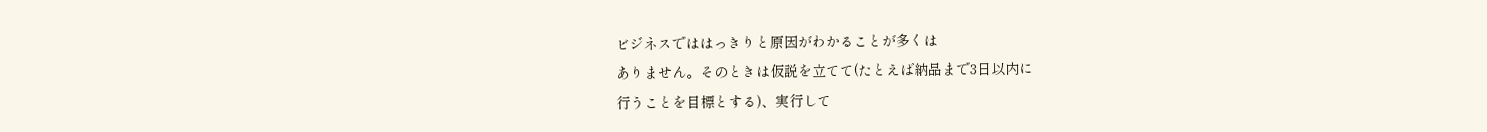ビジネスでははっきりと原因がわかることが多くは
ありません。そのときは仮説を立てて(たとえば納品まで3日以内に
行うことを目標とする)、実行して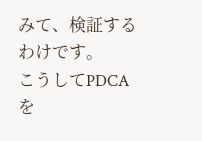みて、検証するわけです。
こうしてPDCAを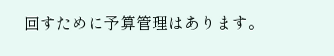回すために予算管理はあります。